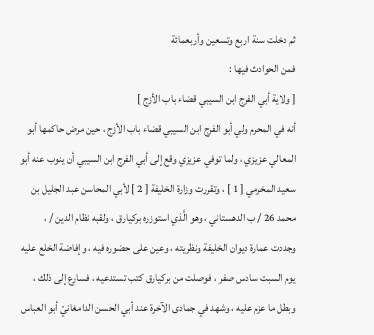ثم دخلت سنة اربع وتسعين وأربعمائة
فمن الحوادث فيها :
[ ولاية أبي الفرج ابن السيبي قضاء باب الأزج ]
أنه في المحرم ولي أبو الفرج ابن السيبي قضاء باب الأزج ، حين مرض حاكمها أبو المعالي عزيزي ، ولما توفي عزيزي وقع إلى أبي الفرج ابن السيبي أن ينوب عنه أبو سعيد المخرمي [ 1 ] ، وتقررت وزارة الخليفة [ 2 ] لأبي المحاسن عبد الجليل بن محمد 26 / ب الدهستاني ، وهو الَّذي استوزره بركيارق ، ولقبه نظام الدين / ، وجددت عمارة ديوان الخليفة ونظريته ، وعين على حضوره فيه ، وإفاضة الخلع عليه يوم السبت سادس صفر ، فوصلت من بركيارق كتب تستدعيه ، فسارع إلى ذلك ، وبطل ما عزم عليه ، وشهد في جمادى الآخرة عند أبي الحسن الدامغانيّ أبو العباس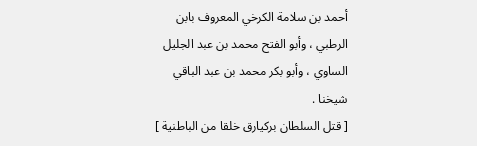أحمد بن سلامة الكرخي المعروف بابن الرطبي ، وأبو الفتح محمد بن عبد الجليل الساوي ، وأبو بكر محمد بن عبد الباقي شيخنا .
[ قتل السلطان بركيارق خلقا من الباطنية ]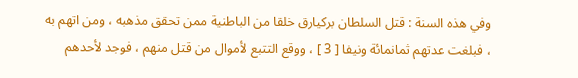وفي هذه السنة : قتل السلطان بركيارق خلقا من الباطنية ممن تحقق مذهبه ، ومن اتهم به ، فبلغت عدتهم ثمانمائة ونيفا [ 3 ] ، ووقع التتبع لأموال من قتل منهم ، فوجد لأحدهم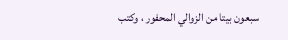سبعون بيتا من الزوالي المحفور ، وكتب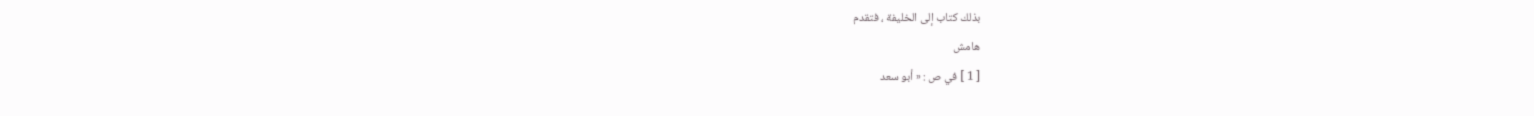بذلك كتاب إلى الخليفة ، فتقدم
هامش
[ 1 ] في ص : « أبو سعد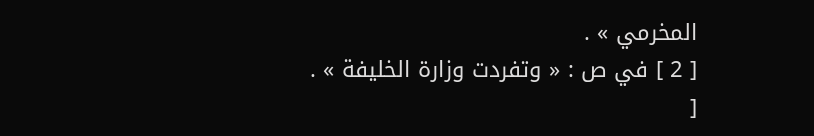المخرمي » .
[ 2 ] في ص : « وتفردت وزارة الخليفة » .
[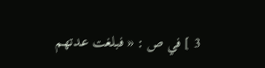3 ] في ص : « فبلغت عدتهم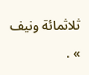ثلاثمائة ونيف » .